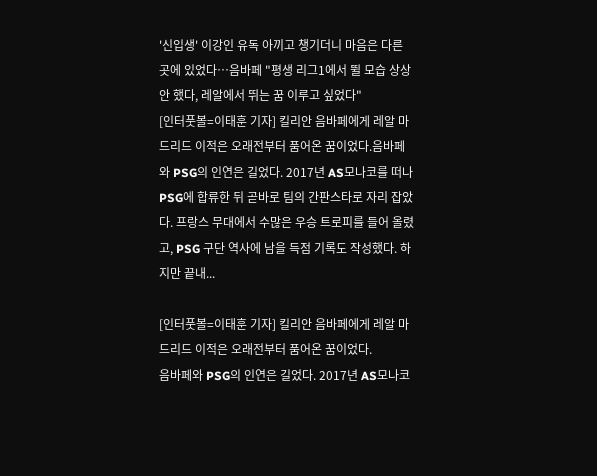'신입생' 이강인 유독 아끼고 챙기더니 마음은 다른 곳에 있었다…음바페 "평생 리그1에서 뛸 모습 상상 안 했다, 레알에서 뛰는 꿈 이루고 싶었다"
[인터풋볼=이태훈 기자] 킬리안 음바페에게 레알 마드리드 이적은 오래전부터 품어온 꿈이었다.음바페와 PSG의 인연은 길었다. 2017년 AS모나코를 떠나 PSG에 합류한 뒤 곧바로 팀의 간판스타로 자리 잡았다. 프랑스 무대에서 수많은 우승 트로피를 들어 올렸고, PSG 구단 역사에 남을 득점 기록도 작성했다. 하지만 끝내...

[인터풋볼=이태훈 기자] 킬리안 음바페에게 레알 마드리드 이적은 오래전부터 품어온 꿈이었다.
음바페와 PSG의 인연은 길었다. 2017년 AS모나코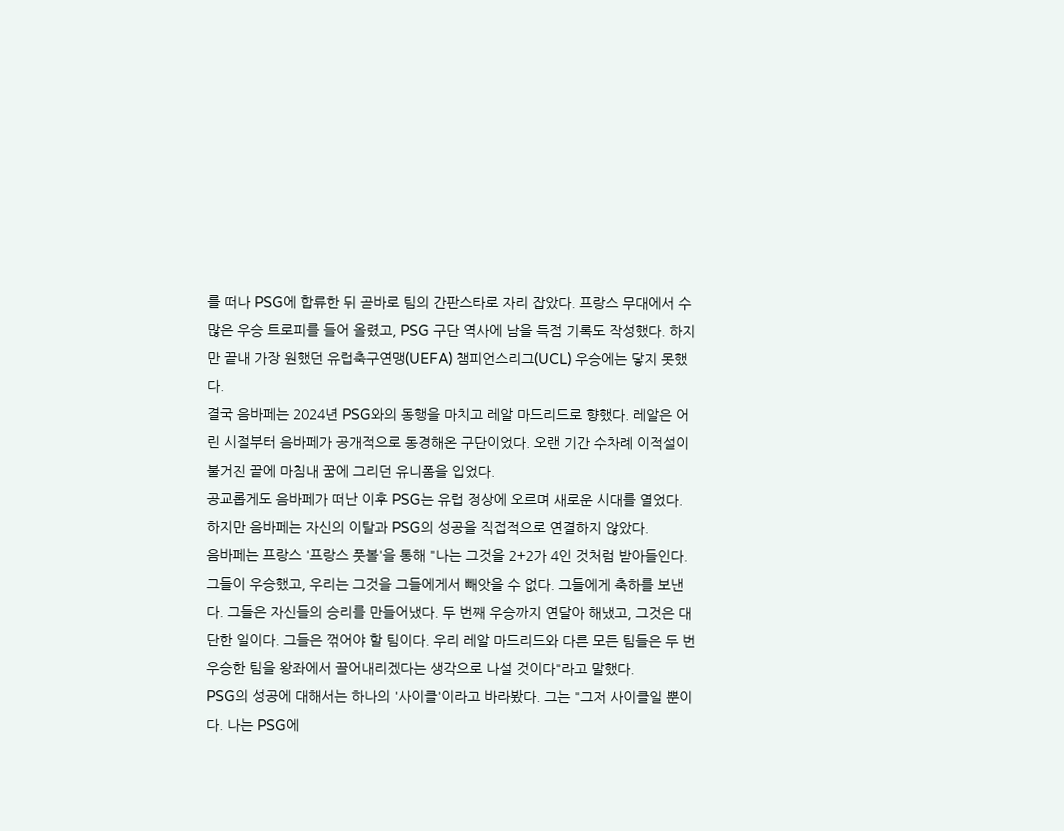를 떠나 PSG에 합류한 뒤 곧바로 팀의 간판스타로 자리 잡았다. 프랑스 무대에서 수많은 우승 트로피를 들어 올렸고, PSG 구단 역사에 남을 득점 기록도 작성했다. 하지만 끝내 가장 원했던 유럽축구연맹(UEFA) 챔피언스리그(UCL) 우승에는 닿지 못했다.
결국 음바페는 2024년 PSG와의 동행을 마치고 레알 마드리드로 향했다. 레알은 어린 시절부터 음바페가 공개적으로 동경해온 구단이었다. 오랜 기간 수차례 이적설이 불거진 끝에 마침내 꿈에 그리던 유니폼을 입었다.
공교롭게도 음바페가 떠난 이후 PSG는 유럽 정상에 오르며 새로운 시대를 열었다. 하지만 음바페는 자신의 이탈과 PSG의 성공을 직접적으로 연결하지 않았다.
음바페는 프랑스 '프랑스 풋볼'을 통해 "나는 그것을 2+2가 4인 것처럼 받아들인다. 그들이 우승했고, 우리는 그것을 그들에게서 빼앗을 수 없다. 그들에게 축하를 보낸다. 그들은 자신들의 승리를 만들어냈다. 두 번째 우승까지 연달아 해냈고, 그것은 대단한 일이다. 그들은 꺾어야 할 팀이다. 우리 레알 마드리드와 다른 모든 팀들은 두 번 우승한 팀을 왕좌에서 끌어내리겠다는 생각으로 나설 것이다"라고 말했다.
PSG의 성공에 대해서는 하나의 '사이클'이라고 바라봤다. 그는 "그저 사이클일 뿐이다. 나는 PSG에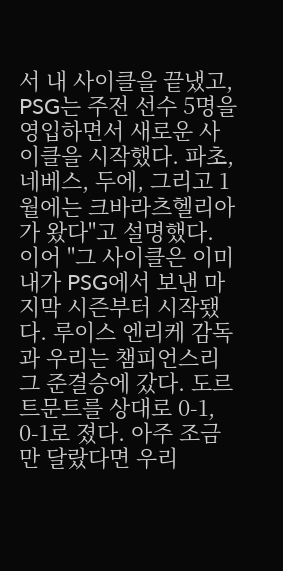서 내 사이클을 끝냈고, PSG는 주전 선수 5명을 영입하면서 새로운 사이클을 시작했다. 파초, 네베스, 두에, 그리고 1월에는 크바라츠헬리아가 왔다"고 설명했다.
이어 "그 사이클은 이미 내가 PSG에서 보낸 마지막 시즌부터 시작됐다. 루이스 엔리케 감독과 우리는 챔피언스리그 준결승에 갔다. 도르트문트를 상대로 0-1, 0-1로 졌다. 아주 조금만 달랐다면 우리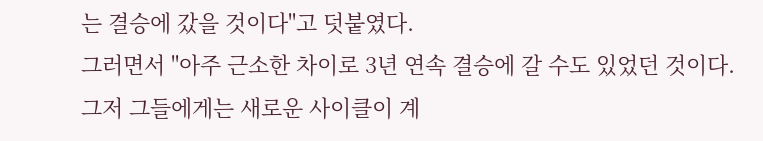는 결승에 갔을 것이다"고 덧붙였다.
그러면서 "아주 근소한 차이로 3년 연속 결승에 갈 수도 있었던 것이다. 그저 그들에게는 새로운 사이클이 계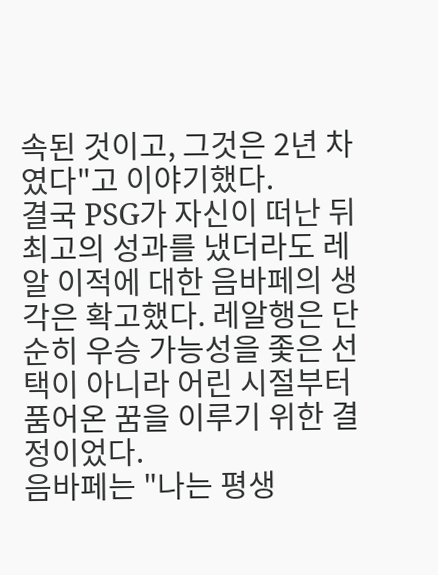속된 것이고, 그것은 2년 차였다"고 이야기했다.
결국 PSG가 자신이 떠난 뒤 최고의 성과를 냈더라도 레알 이적에 대한 음바페의 생각은 확고했다. 레알행은 단순히 우승 가능성을 좇은 선택이 아니라 어린 시절부터 품어온 꿈을 이루기 위한 결정이었다.
음바페는 "나는 평생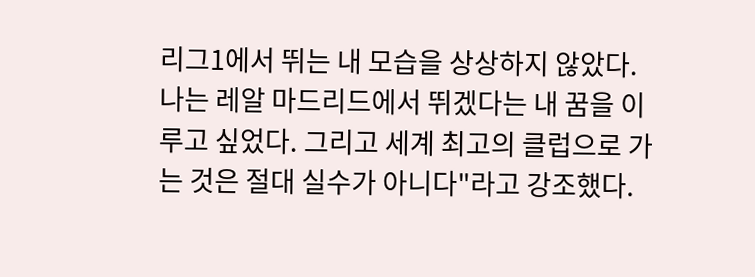리그1에서 뛰는 내 모습을 상상하지 않았다. 나는 레알 마드리드에서 뛰겠다는 내 꿈을 이루고 싶었다. 그리고 세계 최고의 클럽으로 가는 것은 절대 실수가 아니다"라고 강조했다.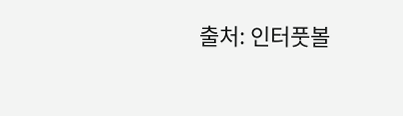출처: 인터풋볼